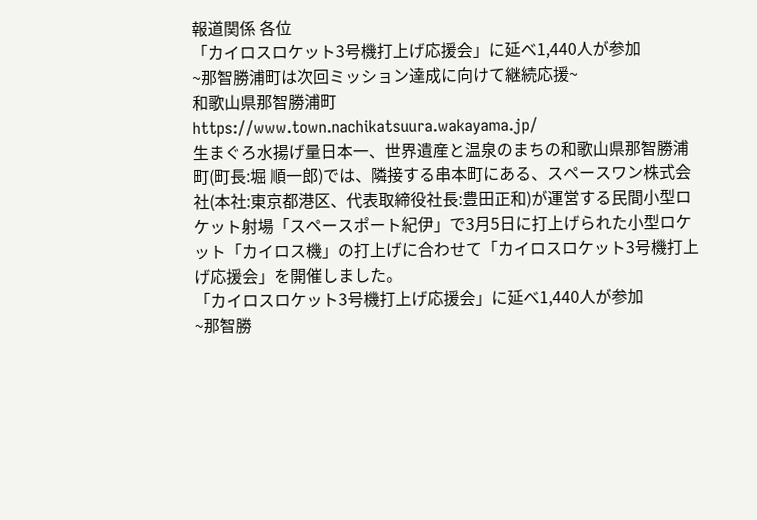報道関係 各位
「カイロスロケット3号機打上げ応援会」に延べ1,440人が参加
~那智勝浦町は次回ミッション達成に向けて継続応援~
和歌山県那智勝浦町
https://www.town.nachikatsuura.wakayama.jp/
生まぐろ水揚げ量日本一、世界遺産と温泉のまちの和歌山県那智勝浦町(町長:堀 順一郎)では、隣接する串本町にある、スペースワン株式会社(本社:東京都港区、代表取締役社長:豊田正和)が運営する民間小型ロケット射場「スペースポート紀伊」で3月5日に打上げられた小型ロケット「カイロス機」の打上げに合わせて「カイロスロケット3号機打上げ応援会」を開催しました。
「カイロスロケット3号機打上げ応援会」に延べ1,440人が参加
~那智勝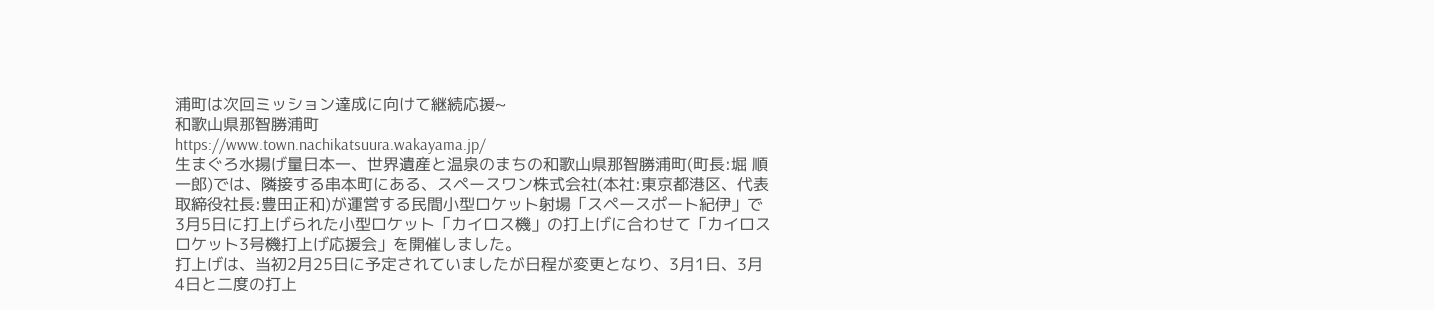浦町は次回ミッション達成に向けて継続応援~
和歌山県那智勝浦町
https://www.town.nachikatsuura.wakayama.jp/
生まぐろ水揚げ量日本一、世界遺産と温泉のまちの和歌山県那智勝浦町(町長:堀 順一郎)では、隣接する串本町にある、スペースワン株式会社(本社:東京都港区、代表取締役社長:豊田正和)が運営する民間小型ロケット射場「スペースポート紀伊」で3月5日に打上げられた小型ロケット「カイロス機」の打上げに合わせて「カイロスロケット3号機打上げ応援会」を開催しました。
打上げは、当初2月25日に予定されていましたが日程が変更となり、3月1日、3月4日と二度の打上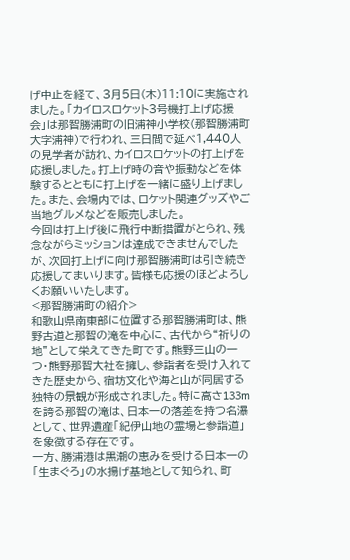げ中止を経て、3月5日(木)11:10に実施されました。「カイロスロケット3号機打上げ応援会」は那智勝浦町の旧浦神小学校(那智勝浦町大字浦神)で行われ、三日間で延べ1,440人の見学者が訪れ、カイロスロケットの打上げを応援しました。打上げ時の音や振動などを体験するとともに打上げを一緒に盛り上げました。また、会場内では、ロケット関連グッズやご当地グルメなどを販売しました。
今回は打上げ後に飛行中断措置がとられ、残念ながらミッションは達成できませんでしたが、次回打上げに向け那智勝浦町は引き続き応援してまいります。皆様も応援のほどよろしくお願いいたします。
<那智勝浦町の紹介>
和歌山県南東部に位置する那智勝浦町は、熊野古道と那智の滝を中心に、古代から“祈りの地”として栄えてきた町です。熊野三山の一つ・熊野那智大社を擁し、参詣者を受け入れてきた歴史から、宿坊文化や海と山が同居する独特の景観が形成されました。特に高さ133mを誇る那智の滝は、日本一の落差を持つ名瀑として、世界遺産「紀伊山地の霊場と参詣道」を象徴する存在です。
一方、勝浦港は黒潮の恵みを受ける日本一の「生まぐろ」の水揚げ基地として知られ、町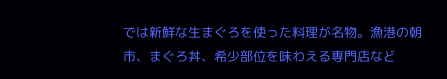では新鮮な生まぐろを使った料理が名物。漁港の朝市、まぐろ丼、希少部位を味わえる専門店など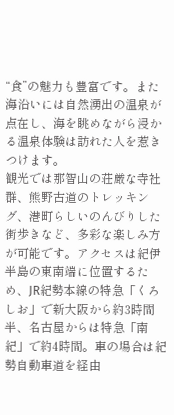“食”の魅力も豊富です。また海沿いには自然湧出の温泉が点在し、海を眺めながら浸かる温泉体験は訪れた人を惹きつけます。
観光では那智山の荘厳な寺社群、熊野古道のトレッキング、港町らしいのんびりした街歩きなど、多彩な楽しみ方が可能です。アクセスは紀伊半島の東南端に位置するため、JR紀勢本線の特急「くろしお」で新大阪から約3時間半、名古屋からは特急「南紀」で約4時間。車の場合は紀勢自動車道を経由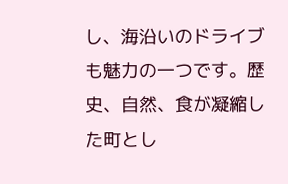し、海沿いのドライブも魅力の一つです。歴史、自然、食が凝縮した町とし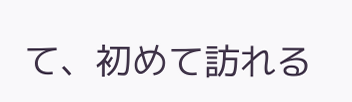て、初めて訪れる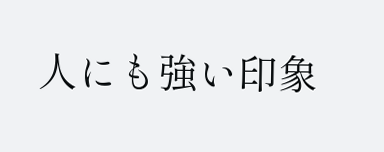人にも強い印象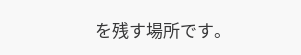を残す場所です。